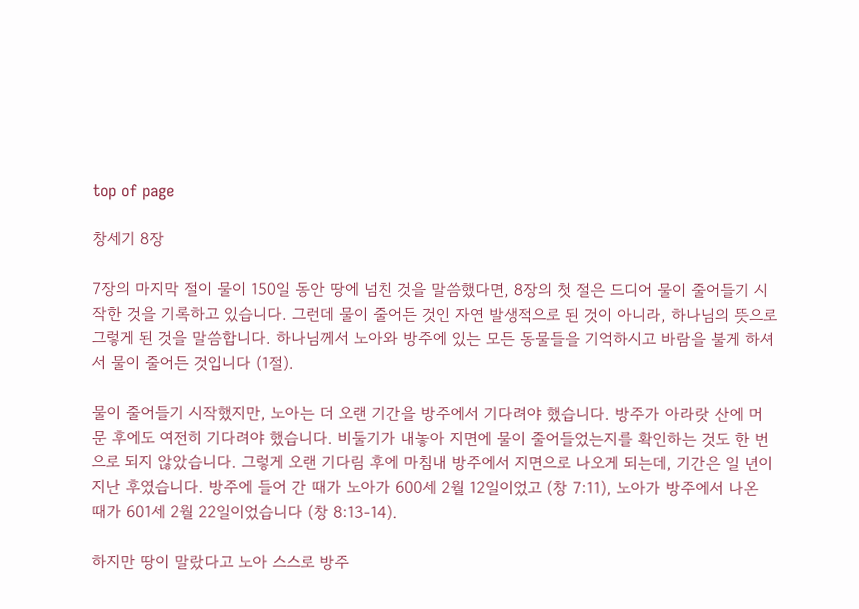top of page

창세기 8장

7장의 마지막 절이 물이 150일 동안 땅에 넘친 것을 말씀했다면, 8장의 첫 절은 드디어 물이 줄어들기 시작한 것을 기록하고 있습니다. 그런데 물이 줄어든 것인 자연 발생적으로 된 것이 아니라, 하나님의 뜻으로 그렇게 된 것을 말씀합니다. 하나님께서 노아와 방주에 있는 모든 동물들을 기억하시고 바람을 불게 하셔서 물이 줄어든 것입니다 (1절).

물이 줄어들기 시작했지만, 노아는 더 오랜 기간을 방주에서 기다려야 했습니다. 방주가 아라랏 산에 머문 후에도 여전히 기다려야 했습니다. 비둘기가 내놓아 지면에 물이 줄어들었는지를 확인하는 것도 한 번으로 되지 않았습니다. 그렇게 오랜 기다림 후에 마침내 방주에서 지면으로 나오게 되는데, 기간은 일 년이 지난 후였습니다. 방주에 들어 간 때가 노아가 600세 2월 12일이었고 (창 7:11), 노아가 방주에서 나온 때가 601세 2월 22일이었습니다 (창 8:13-14).

하지만 땅이 말랐다고 노아 스스로 방주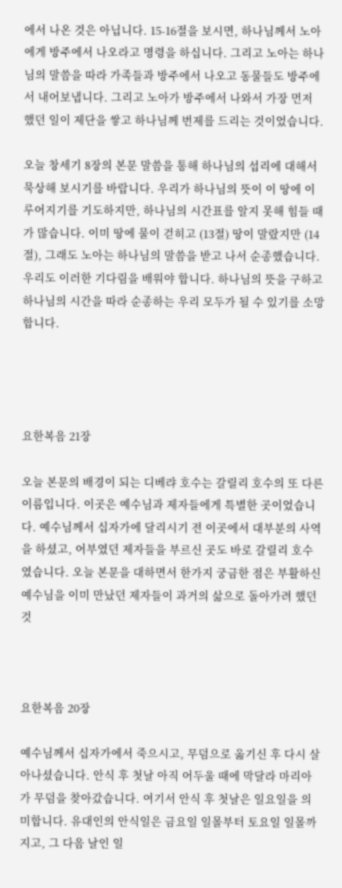에서 나온 것은 아닙니다. 15-16절을 보시면, 하나님께서 노아에게 방주에서 나오라고 명령을 하십니다. 그리고 노아는 하나님의 말씀을 따라 가족들과 방주에서 나오고 동물들도 방주에서 내어보냅니다. 그리고 노아가 방주에서 나와서 가장 먼저 했던 일이 제단을 쌓고 하나님께 번제를 드리는 것이었습니다.

오늘 창세기 8장의 본문 말씀을 통해 하나님의 섭리에 대해서 묵상해 보시기를 바랍니다. 우리가 하나님의 뜻이 이 땅에 이루어지기를 기도하지만, 하나님의 시간표를 알지 못해 힘들 때가 많습니다. 이미 땅에 물이 걷히고 (13절) 땅이 말랐지만 (14절), 그래도 노아는 하나님의 말씀을 받고 나서 순종했습니다. 우리도 이러한 기다림을 배워야 합니다. 하나님의 뜻을 구하고 하나님의 시간을 따라 순종하는 우리 모두가 될 수 있기를 소망합니다.




요한복음 21장

오늘 본문의 배경이 되는 디베랴 호수는 갈릴리 호수의 또 다른 이름입니다. 이곳은 예수님과 제자들에게 특별한 곳이었습니다. 예수님께서 십자가에 달리시기 전 이곳에서 대부분의 사역을 하셨고, 어부였던 제자들을 부르신 곳도 바로 갈릴리 호수였습니다. 오늘 본문을 대하면서 한가지 궁금한 점은 부활하신 예수님을 이미 만났던 제자들이 과거의 삶으로 돌아가려 했던 것



요한복음 20장

예수님께서 십자가에서 죽으시고, 무덤으로 옮기신 후 다시 살아나셨습니다. 안식 후 첫날 아직 어두울 때에 막달라 마리아가 무덤을 찾아갔습니다. 여기서 안식 후 첫날은 일요일을 의미합니다. 유대인의 안식일은 금요일 일몰부터 토요일 일몰까지고, 그 다음 날인 일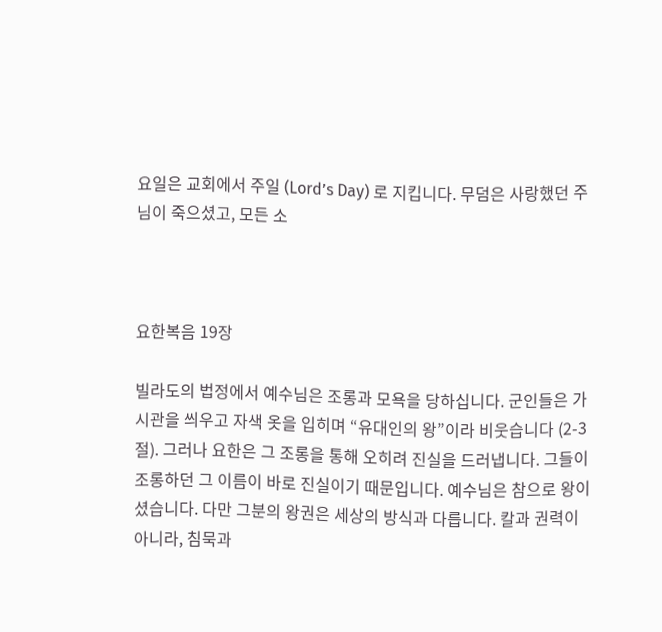요일은 교회에서 주일 (Lord’s Day) 로 지킵니다. 무덤은 사랑했던 주님이 죽으셨고, 모든 소



요한복음 19장

빌라도의 법정에서 예수님은 조롱과 모욕을 당하십니다. 군인들은 가시관을 씌우고 자색 옷을 입히며 “유대인의 왕”이라 비웃습니다 (2-3절). 그러나 요한은 그 조롱을 통해 오히려 진실을 드러냅니다. 그들이 조롱하던 그 이름이 바로 진실이기 때문입니다. 예수님은 참으로 왕이셨습니다. 다만 그분의 왕권은 세상의 방식과 다릅니다. 칼과 권력이 아니라, 침묵과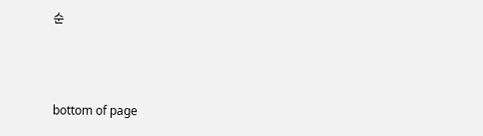순



bottom of page